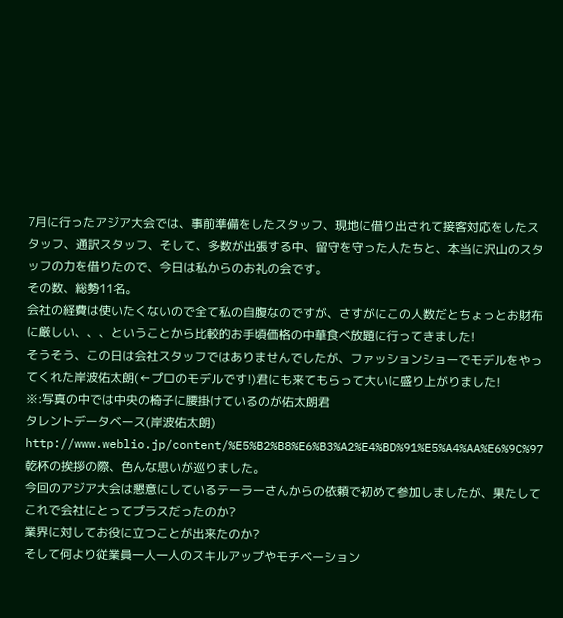7月に行ったアジア大会では、事前準備をしたスタッフ、現地に借り出されて接客対応をしたスタッフ、通訳スタッフ、そして、多数が出張する中、留守を守った人たちと、本当に沢山のスタッフの力を借りたので、今日は私からのお礼の会です。
その数、総勢11名。
会社の経費は使いたくないので全て私の自腹なのですが、さすがにこの人数だとちょっとお財布に厳しい、、、ということから比較的お手頃価格の中華食べ放題に行ってきました!
そうそう、この日は会社スタッフではありませんでしたが、ファッションショーでモデルをやってくれた岸波佑太朗(←プロのモデルです!)君にも来てもらって大いに盛り上がりました!
※:写真の中では中央の椅子に腰掛けているのが佑太朗君
タレントデータベース(岸波佑太朗)
http://www.weblio.jp/content/%E5%B2%B8%E6%B3%A2%E4%BD%91%E5%A4%AA%E6%9C%97
乾杯の挨拶の際、色んな思いが巡りました。
今回のアジア大会は懇意にしているテーラーさんからの依頼で初めて参加しましたが、果たしてこれで会社にとってプラスだったのか?
業界に対してお役に立つことが出来たのか?
そして何より従業員一人一人のスキルアップやモチベーション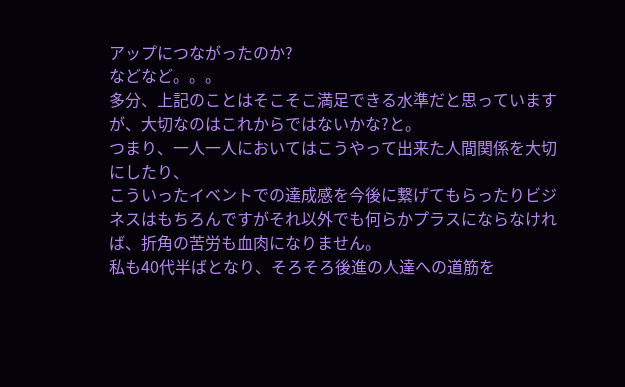アップにつながったのか?
などなど。。。
多分、上記のことはそこそこ満足できる水準だと思っていますが、大切なのはこれからではないかな?と。
つまり、一人一人においてはこうやって出来た人間関係を大切にしたり、
こういったイベントでの達成感を今後に繋げてもらったりビジネスはもちろんですがそれ以外でも何らかプラスにならなければ、折角の苦労も血肉になりません。
私も40代半ばとなり、そろそろ後進の人達への道筋を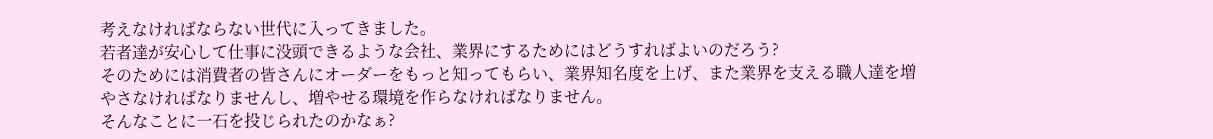考えなければならない世代に入ってきました。
若者達が安心して仕事に没頭できるような会社、業界にするためにはどうすればよいのだろう?
そのためには消費者の皆さんにオーダーをもっと知ってもらい、業界知名度を上げ、また業界を支える職人達を増やさなければなりませんし、増やせる環境を作らなければなりません。
そんなことに一石を投じられたのかなぁ?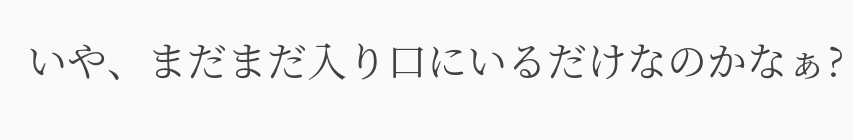いや、まだまだ入り口にいるだけなのかなぁ?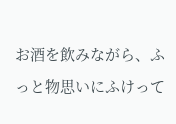お酒を飲みながら、ふっと物思いにふけって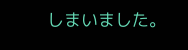しまいました。